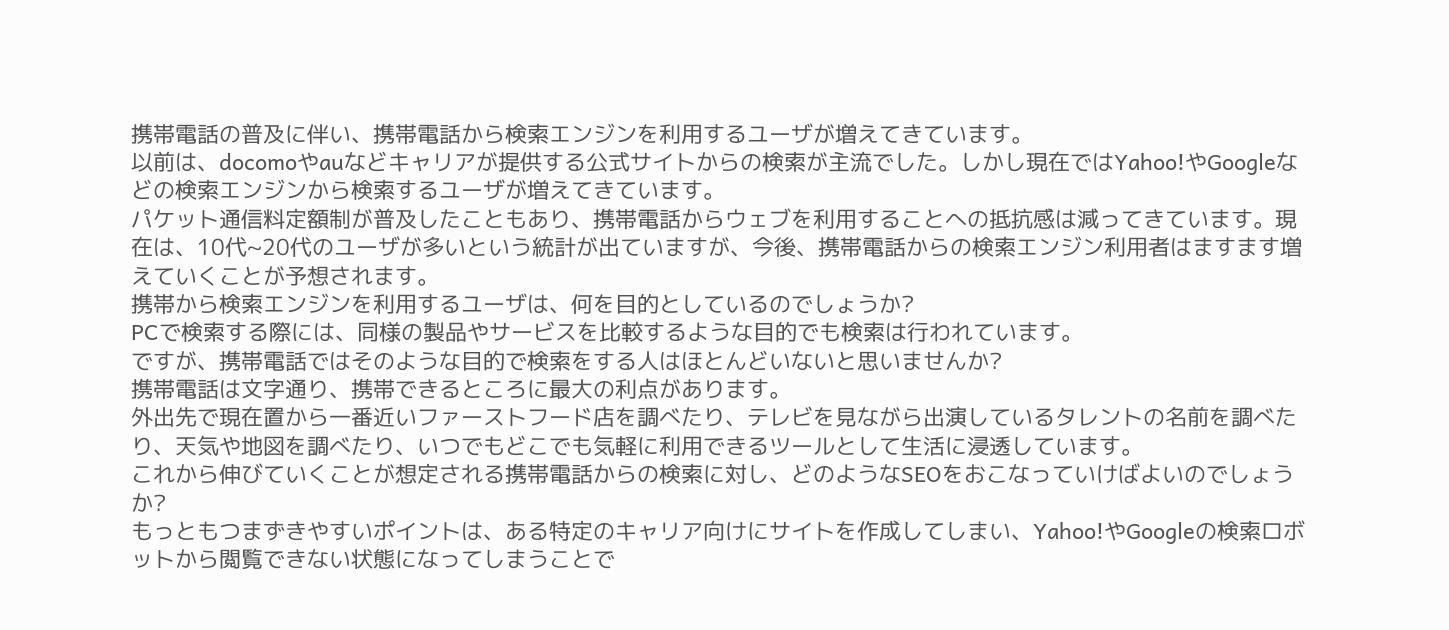携帯電話の普及に伴い、携帯電話から検索エンジンを利用するユーザが増えてきています。
以前は、docomoやauなどキャリアが提供する公式サイトからの検索が主流でした。しかし現在ではYahoo!やGoogleなどの検索エンジンから検索するユーザが増えてきています。
パケット通信料定額制が普及したこともあり、携帯電話からウェブを利用することへの抵抗感は減ってきています。現在は、10代~20代のユーザが多いという統計が出ていますが、今後、携帯電話からの検索エンジン利用者はますます増えていくことが予想されます。
携帯から検索エンジンを利用するユーザは、何を目的としているのでしょうか?
PCで検索する際には、同様の製品やサービスを比較するような目的でも検索は行われています。
ですが、携帯電話ではそのような目的で検索をする人はほとんどいないと思いませんか?
携帯電話は文字通り、携帯できるところに最大の利点があります。
外出先で現在置から一番近いファーストフード店を調べたり、テレビを見ながら出演しているタレントの名前を調べたり、天気や地図を調べたり、いつでもどこでも気軽に利用できるツールとして生活に浸透しています。
これから伸びていくことが想定される携帯電話からの検索に対し、どのようなSEOをおこなっていけばよいのでしょうか?
もっともつまずきやすいポイントは、ある特定のキャリア向けにサイトを作成してしまい、Yahoo!やGoogleの検索ロボットから閲覧できない状態になってしまうことで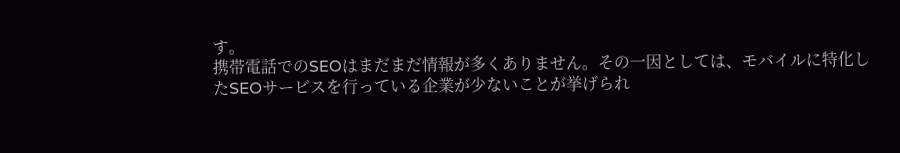す。
携帯電話でのSEOはまだまだ情報が多くありません。その一因としては、モバイルに特化したSEOサービスを行っている企業が少ないことが挙げられ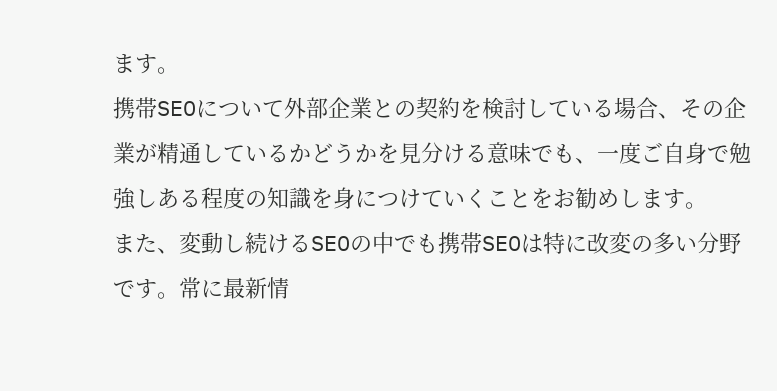ます。
携帯SEOについて外部企業との契約を検討している場合、その企業が精通しているかどうかを見分ける意味でも、一度ご自身で勉強しある程度の知識を身につけていくことをお勧めします。
また、変動し続けるSEOの中でも携帯SEOは特に改変の多い分野です。常に最新情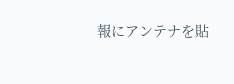報にアンテナを貼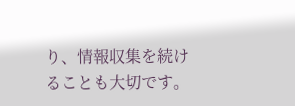り、情報収集を続けることも大切です。